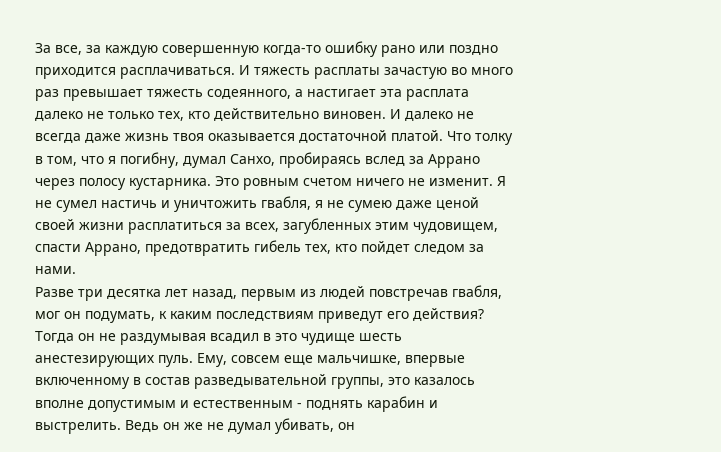За все, за каждую совершенную когда-то ошибку рано или поздно приходится расплачиваться. И тяжесть расплаты зачастую во много раз превышает тяжесть содеянного, а настигает эта расплата далеко не только тех, кто действительно виновен. И далеко не всегда даже жизнь твоя оказывается достаточной платой. Что толку в том, что я погибну, думал Санхо, пробираясь вслед за Аррано через полосу кустарника. Это ровным счетом ничего не изменит. Я не сумел настичь и уничтожить гвабля, я не сумею даже ценой своей жизни расплатиться за всех, загубленных этим чудовищем, спасти Аррано, предотвратить гибель тех, кто пойдет следом за нами.
Разве три десятка лет назад, первым из людей повстречав гвабля, мог он подумать, к каким последствиям приведут его действия? Тогда он не раздумывая всадил в это чудище шесть анестезирующих пуль. Ему, совсем еще мальчишке, впервые включенному в состав разведывательной группы, это казалось вполне допустимым и естественным - поднять карабин и выстрелить. Ведь он же не думал убивать, он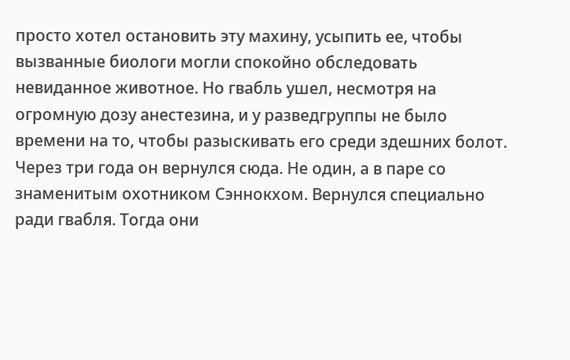просто хотел остановить эту махину, усыпить ее, чтобы вызванные биологи могли спокойно обследовать невиданное животное. Но гвабль ушел, несмотря на огромную дозу анестезина, и у разведгруппы не было времени на то, чтобы разыскивать его среди здешних болот.
Через три года он вернулся сюда. Не один, а в паре со знаменитым охотником Сэннокхом. Вернулся специально ради гвабля. Тогда они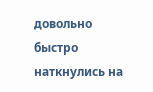довольно быстро наткнулись на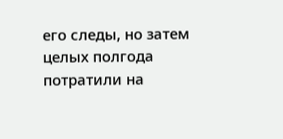его следы, но затем целых полгода потратили на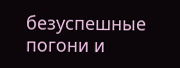безуспешные погони и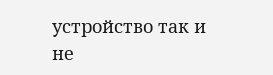устройство так и не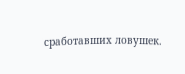сработавших ловушек.